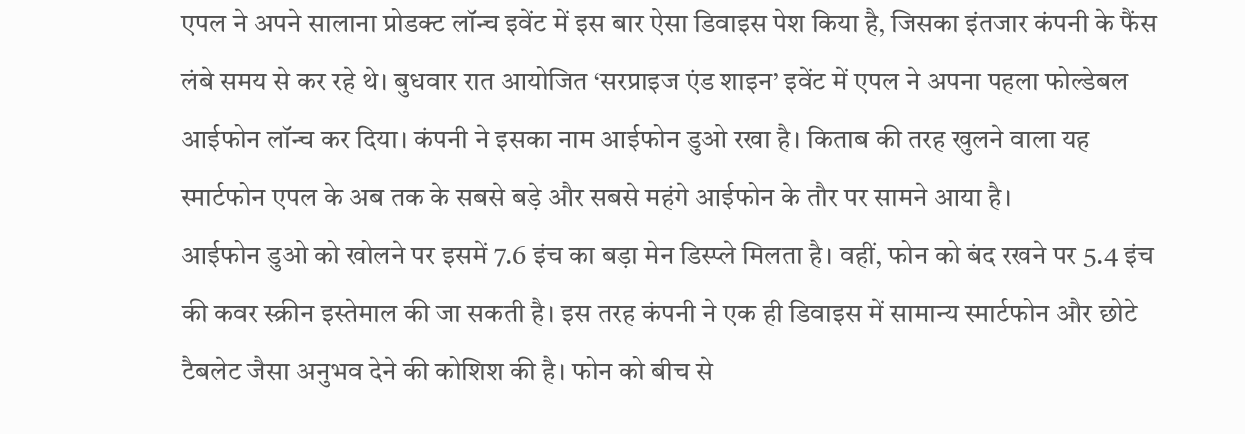एपल ने अपने सालाना प्रोडक्ट लॉन्च इवेंट में इस बार ऐसा डिवाइस पेश किया है, जिसका इंतजार कंपनी के फैंस लंबे समय से कर रहे थे। बुधवार रात आयोजित ‘सरप्राइज एंड शाइन’ इवेंट में एपल ने अपना पहला फोल्डेबल आईफोन लॉन्च कर दिया। कंपनी ने इसका नाम आईफोन डुओ रखा है। किताब की तरह खुलने वाला यह स्मार्टफोन एपल के अब तक के सबसे बड़े और सबसे महंगे आईफोन के तौर पर सामने आया है।
आईफोन डुओ को खोलने पर इसमें 7.6 इंच का बड़ा मेन डिस्प्ले मिलता है। वहीं, फोन को बंद रखने पर 5.4 इंच की कवर स्क्रीन इस्तेमाल की जा सकती है। इस तरह कंपनी ने एक ही डिवाइस में सामान्य स्मार्टफोन और छोटे टैबलेट जैसा अनुभव देने की कोशिश की है। फोन को बीच से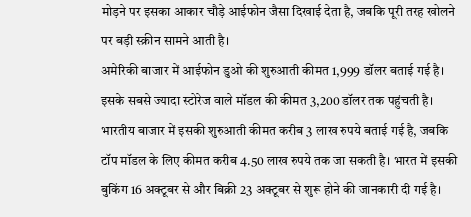मोड़ने पर इसका आकार चौड़े आईफोन जैसा दिखाई देता है, जबकि पूरी तरह खोलने पर बड़ी स्क्रीन सामने आती है।
अमेरिकी बाजार में आईफोन डुओ की शुरुआती कीमत 1,999 डॉलर बताई गई है। इसके सबसे ज्यादा स्टोरेज वाले मॉडल की कीमत 3,200 डॉलर तक पहुंचती है। भारतीय बाजार में इसकी शुरुआती कीमत करीब 3 लाख रुपये बताई गई है, जबकि टॉप मॉडल के लिए कीमत करीब 4.50 लाख रुपये तक जा सकती है। भारत में इसकी बुकिंग 16 अक्टूबर से और बिक्री 23 अक्टूबर से शुरू होने की जानकारी दी गई है।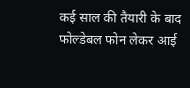कई साल की तैयारी के बाद फोल्डेबल फोन लेकर आई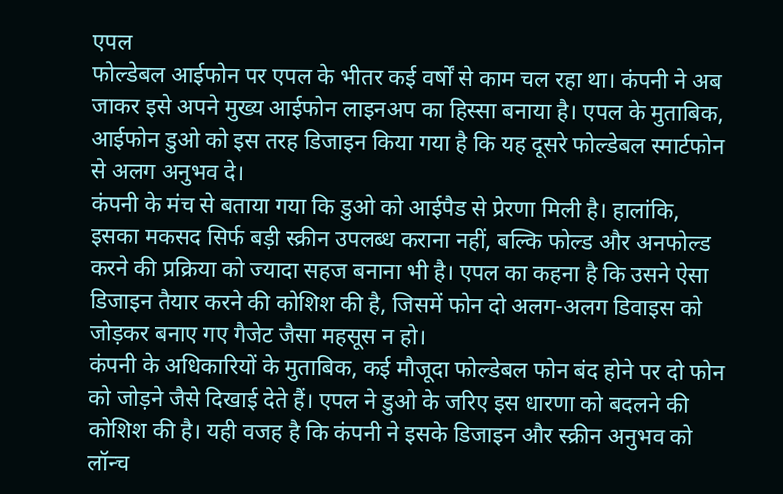एपल
फोल्डेबल आईफोन पर एपल के भीतर कई वर्षों से काम चल रहा था। कंपनी ने अब जाकर इसे अपने मुख्य आईफोन लाइनअप का हिस्सा बनाया है। एपल के मुताबिक, आईफोन डुओ को इस तरह डिजाइन किया गया है कि यह दूसरे फोल्डेबल स्मार्टफोन से अलग अनुभव दे।
कंपनी के मंच से बताया गया कि डुओ को आईपैड से प्रेरणा मिली है। हालांकि, इसका मकसद सिर्फ बड़ी स्क्रीन उपलब्ध कराना नहीं, बल्कि फोल्ड और अनफोल्ड करने की प्रक्रिया को ज्यादा सहज बनाना भी है। एपल का कहना है कि उसने ऐसा डिजाइन तैयार करने की कोशिश की है, जिसमें फोन दो अलग-अलग डिवाइस को जोड़कर बनाए गए गैजेट जैसा महसूस न हो।
कंपनी के अधिकारियों के मुताबिक, कई मौजूदा फोल्डेबल फोन बंद होने पर दो फोन को जोड़ने जैसे दिखाई देते हैं। एपल ने डुओ के जरिए इस धारणा को बदलने की कोशिश की है। यही वजह है कि कंपनी ने इसके डिजाइन और स्क्रीन अनुभव को लॉन्च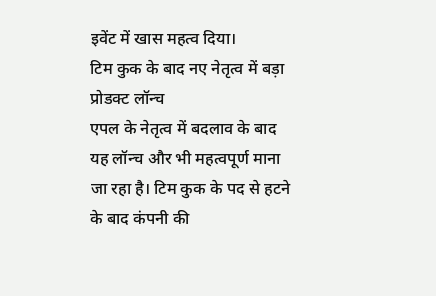इवेंट में खास महत्व दिया।
टिम कुक के बाद नए नेतृत्व में बड़ा प्रोडक्ट लॉन्च
एपल के नेतृत्व में बदलाव के बाद यह लॉन्च और भी महत्वपूर्ण माना जा रहा है। टिम कुक के पद से हटने के बाद कंपनी की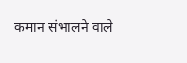कमान संभालने वाले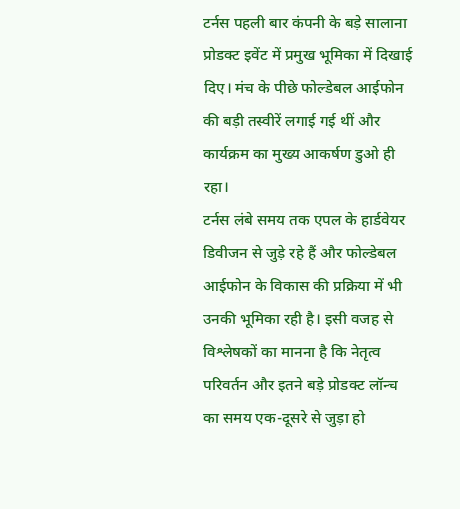टर्नस पहली बार कंपनी के बड़े सालाना प्रोडक्ट इवेंट में प्रमुख भूमिका में दिखाई दिए। मंच के पीछे फोल्डेबल आईफोन की बड़ी तस्वीरें लगाई गई थीं और कार्यक्रम का मुख्य आकर्षण डुओ ही रहा।
टर्नस लंबे समय तक एपल के हार्डवेयर डिवीजन से जुड़े रहे हैं और फोल्डेबल आईफोन के विकास की प्रक्रिया में भी उनकी भूमिका रही है। इसी वजह से विश्लेषकों का मानना है कि नेतृत्व परिवर्तन और इतने बड़े प्रोडक्ट लॉन्च का समय एक-दूसरे से जुड़ा हो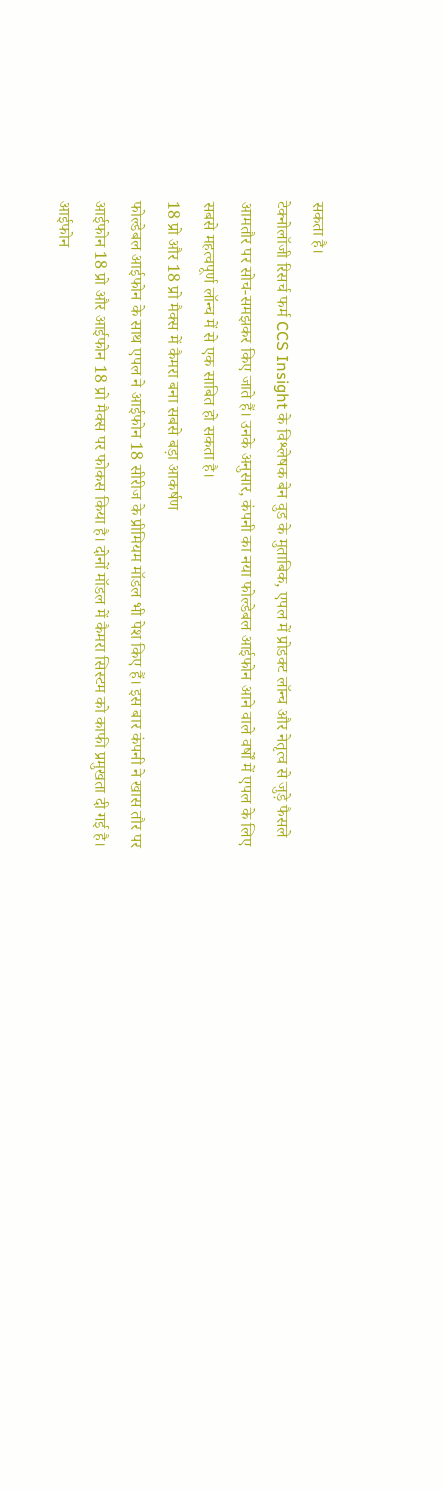सकता है।
टेक्नोलॉजी रिसर्च फर्म CCS Insight के विश्लेषक बेन वुड के मुताबिक, एपल में प्रोडक्ट लॉन्च और नेतृत्व से जुड़े फैसले आमतौर पर सोच-समझकर किए जाते हैं। उनके अनुसार, कंपनी का नया फोल्डेबल आईफोन आने वाले वर्षों में एपल के लिए सबसे महत्वपूर्ण लॉन्च में से एक साबित हो सकता है।
18 प्रो और 18 प्रो मैक्स में कैमरा बना सबसे बड़ा आकर्षण
फोल्डेबल आईफोन के साथ एपल ने आईफोन 18 सीरीज के प्रीमियम मॉडल भी पेश किए हैं। इस बार कंपनी ने खास तौर पर आईफोन 18 प्रो और आईफोन 18 प्रो मैक्स पर फोकस किया है। दोनों मॉडल में कैमरा सिस्टम को काफी प्रमुखता दी गई है।
आईफोन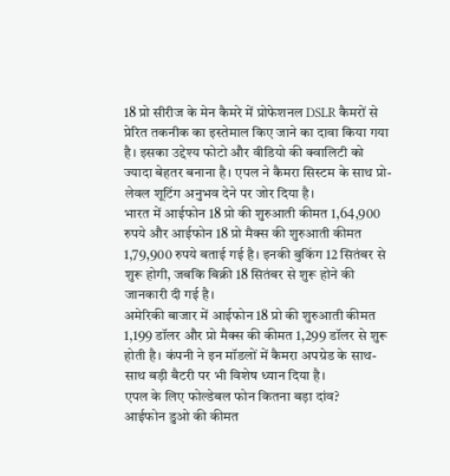18 प्रो सीरीज के मेन कैमरे में प्रोफेशनल DSLR कैमरों से प्रेरित तकनीक का इस्तेमाल किए जाने का दावा किया गया है। इसका उद्देश्य फोटो और वीडियो की क्वालिटी को ज्यादा बेहतर बनाना है। एपल ने कैमरा सिस्टम के साथ प्रो-लेवल शूटिंग अनुभव देने पर जोर दिया है।
भारत में आईफोन 18 प्रो की शुरुआती कीमत 1,64,900 रुपये और आईफोन 18 प्रो मैक्स की शुरुआती कीमत 1,79,900 रुपये बताई गई है। इनकी बुकिंग 12 सितंबर से शुरू होगी, जबकि बिक्री 18 सितंबर से शुरू होने की जानकारी दी गई है।
अमेरिकी बाजार में आईफोन 18 प्रो की शुरुआती कीमत 1,199 डॉलर और प्रो मैक्स की कीमत 1,299 डॉलर से शुरू होती है। कंपनी ने इन मॉडलों में कैमरा अपग्रेड के साथ-साथ बड़ी बैटरी पर भी विशेष ध्यान दिया है।
एपल के लिए फोल्डेबल फोन कितना बड़ा दांव?
आईफोन डुओ की कीमत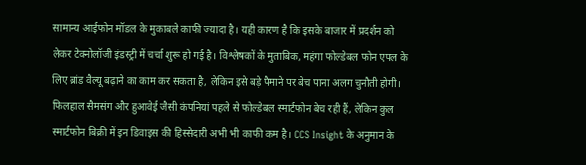सामान्य आईफोन मॉडल के मुकाबले काफी ज्यादा है। यही कारण है कि इसके बाजार में प्रदर्शन को लेकर टेक्नोलॉजी इंडस्ट्री में चर्चा शुरू हो गई है। विश्लेषकों के मुताबिक, महंगा फोल्डेबल फोन एपल के लिए ब्रांड वैल्यू बढ़ाने का काम कर सकता है, लेकिन इसे बड़े पैमाने पर बेच पाना अलग चुनौती होगी।
फिलहाल सैमसंग और हुआवेई जैसी कंपनियां पहले से फोल्डेबल स्मार्टफोन बेच रही हैं, लेकिन कुल स्मार्टफोन बिक्री में इन डिवाइस की हिस्सेदारी अभी भी काफी कम है। CCS Insight के अनुमान के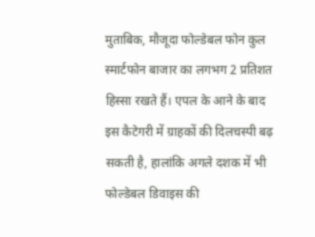मुताबिक, मौजूदा फोल्डेबल फोन कुल स्मार्टफोन बाजार का लगभग 2 प्रतिशत हिस्सा रखते हैं। एपल के आने के बाद इस कैटेगरी में ग्राहकों की दिलचस्पी बढ़ सकती है, हालांकि अगले दशक में भी फोल्डेबल डिवाइस की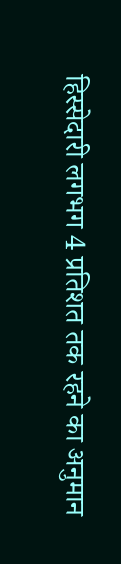हिस्सेदारी लगभग 4 प्रतिशत तक रहने का अनुमान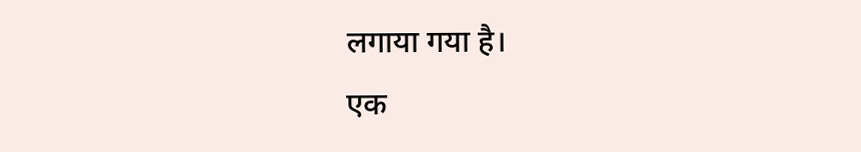लगाया गया है।
एक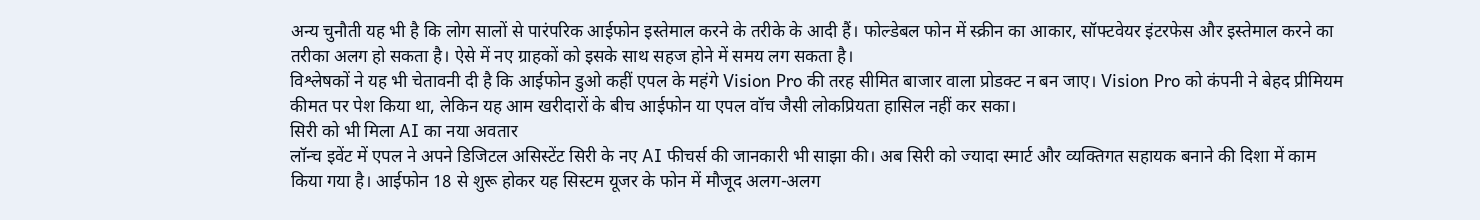अन्य चुनौती यह भी है कि लोग सालों से पारंपरिक आईफोन इस्तेमाल करने के तरीके के आदी हैं। फोल्डेबल फोन में स्क्रीन का आकार, सॉफ्टवेयर इंटरफेस और इस्तेमाल करने का तरीका अलग हो सकता है। ऐसे में नए ग्राहकों को इसके साथ सहज होने में समय लग सकता है।
विश्लेषकों ने यह भी चेतावनी दी है कि आईफोन डुओ कहीं एपल के महंगे Vision Pro की तरह सीमित बाजार वाला प्रोडक्ट न बन जाए। Vision Pro को कंपनी ने बेहद प्रीमियम कीमत पर पेश किया था, लेकिन यह आम खरीदारों के बीच आईफोन या एपल वॉच जैसी लोकप्रियता हासिल नहीं कर सका।
सिरी को भी मिला AI का नया अवतार
लॉन्च इवेंट में एपल ने अपने डिजिटल असिस्टेंट सिरी के नए AI फीचर्स की जानकारी भी साझा की। अब सिरी को ज्यादा स्मार्ट और व्यक्तिगत सहायक बनाने की दिशा में काम किया गया है। आईफोन 18 से शुरू होकर यह सिस्टम यूजर के फोन में मौजूद अलग-अलग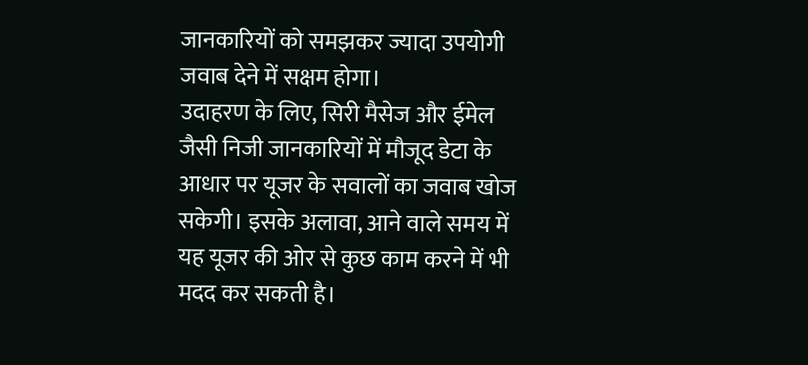जानकारियों को समझकर ज्यादा उपयोगी जवाब देने में सक्षम होगा।
उदाहरण के लिए, सिरी मैसेज और ईमेल जैसी निजी जानकारियों में मौजूद डेटा के आधार पर यूजर के सवालों का जवाब खोज सकेगी। इसके अलावा, आने वाले समय में यह यूजर की ओर से कुछ काम करने में भी मदद कर सकती है।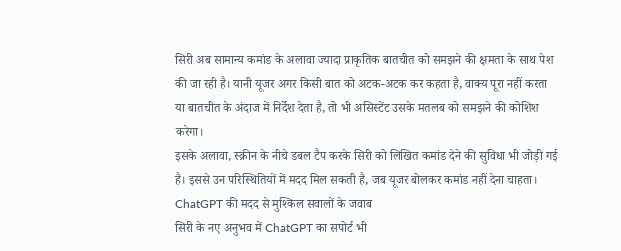सिरी अब सामान्य कमांड के अलावा ज्यादा प्राकृतिक बातचीत को समझने की क्षमता के साथ पेश की जा रही है। यानी यूजर अगर किसी बात को अटक-अटक कर कहता है, वाक्य पूरा नहीं करता या बातचीत के अंदाज में निर्देश देता है, तो भी असिस्टेंट उसके मतलब को समझने की कोशिश करेगा।
इसके अलावा, स्क्रीन के नीचे डबल टैप करके सिरी को लिखित कमांड देने की सुविधा भी जोड़ी गई है। इससे उन परिस्थितियों में मदद मिल सकती है, जब यूजर बोलकर कमांड नहीं देना चाहता।
ChatGPT की मदद से मुश्किल सवालों के जवाब
सिरी के नए अनुभव में ChatGPT का सपोर्ट भी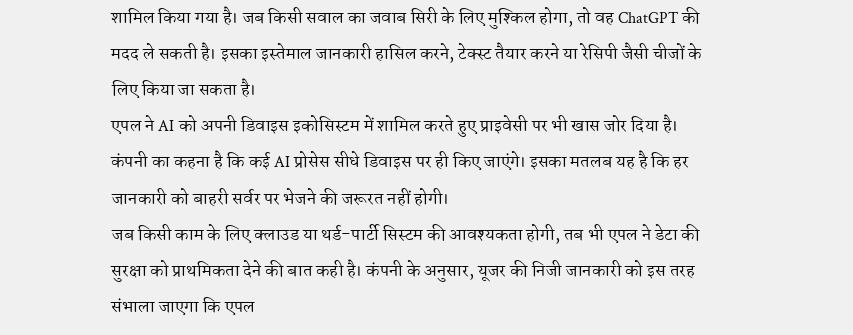शामिल किया गया है। जब किसी सवाल का जवाब सिरी के लिए मुश्किल होगा, तो वह ChatGPT की मदद ले सकती है। इसका इस्तेमाल जानकारी हासिल करने, टेक्स्ट तैयार करने या रेसिपी जैसी चीजों के लिए किया जा सकता है।
एपल ने AI को अपनी डिवाइस इकोसिस्टम में शामिल करते हुए प्राइवेसी पर भी खास जोर दिया है। कंपनी का कहना है कि कई AI प्रोसेस सीधे डिवाइस पर ही किए जाएंगे। इसका मतलब यह है कि हर जानकारी को बाहरी सर्वर पर भेजने की जरूरत नहीं होगी।
जब किसी काम के लिए क्लाउड या थर्ड-पार्टी सिस्टम की आवश्यकता होगी, तब भी एपल ने डेटा की सुरक्षा को प्राथमिकता देने की बात कही है। कंपनी के अनुसार, यूजर की निजी जानकारी को इस तरह संभाला जाएगा कि एपल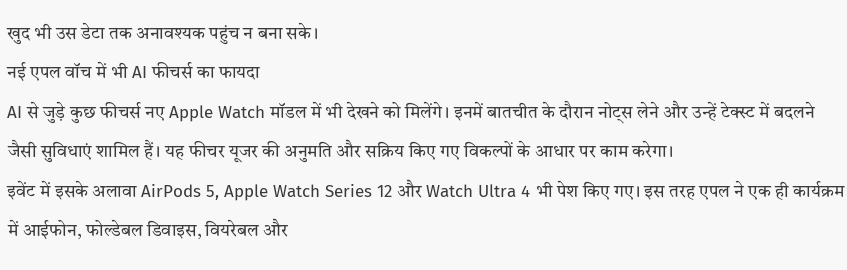खुद भी उस डेटा तक अनावश्यक पहुंच न बना सके।
नई एपल वॉच में भी AI फीचर्स का फायदा
AI से जुड़े कुछ फीचर्स नए Apple Watch मॉडल में भी देखने को मिलेंगे। इनमें बातचीत के दौरान नोट्स लेने और उन्हें टेक्स्ट में बदलने जैसी सुविधाएं शामिल हैं। यह फीचर यूजर की अनुमति और सक्रिय किए गए विकल्पों के आधार पर काम करेगा।
इवेंट में इसके अलावा AirPods 5, Apple Watch Series 12 और Watch Ultra 4 भी पेश किए गए। इस तरह एपल ने एक ही कार्यक्रम में आईफोन, फोल्डेबल डिवाइस, वियरेबल और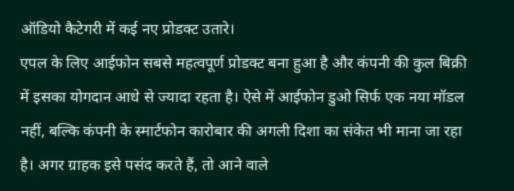ऑडियो कैटेगरी में कई नए प्रोडक्ट उतारे।
एपल के लिए आईफोन सबसे महत्वपूर्ण प्रोडक्ट बना हुआ है और कंपनी की कुल बिक्री में इसका योगदान आधे से ज्यादा रहता है। ऐसे में आईफोन डुओ सिर्फ एक नया मॉडल नहीं, बल्कि कंपनी के स्मार्टफोन कारोबार की अगली दिशा का संकेत भी माना जा रहा है। अगर ग्राहक इसे पसंद करते हैं, तो आने वाले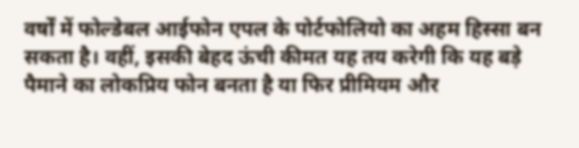वर्षों में फोल्डेबल आईफोन एपल के पोर्टफोलियो का अहम हिस्सा बन सकता है। वहीं, इसकी बेहद ऊंची कीमत यह तय करेगी कि यह बड़े पैमाने का लोकप्रिय फोन बनता है या फिर प्रीमियम और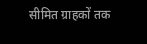सीमित ग्राहकों तक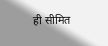ही सीमित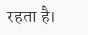रहता है।